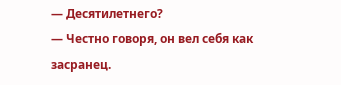― Десятилетнего?
― Честно говоря, он вел себя как засранец.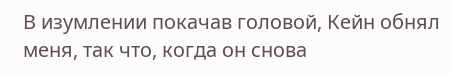В изумлении покачав головой, Кейн обнял меня, так что, когда он снова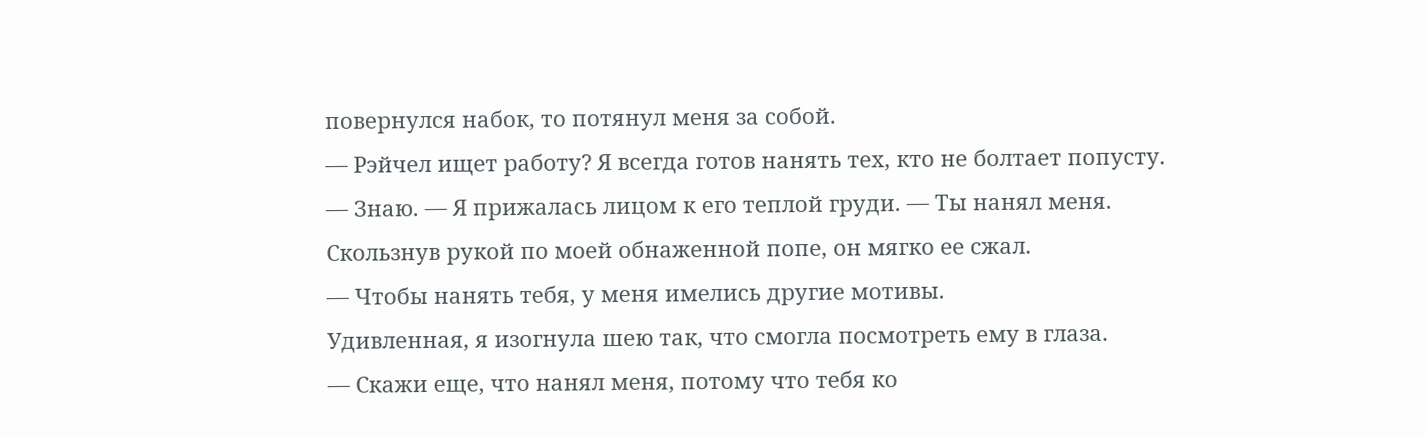повернулся набок, то потянул меня за собой.
― Рэйчел ищет работу? Я всегда готов нанять тех, кто не болтает попусту.
― Знаю. ― Я прижалась лицом к его теплой груди. ― Ты нанял меня.
Скользнув рукой по моей обнаженной попе, он мягко ее сжал.
― Чтобы нанять тебя, у меня имелись другие мотивы.
Удивленная, я изогнула шею так, что смогла посмотреть ему в глаза.
― Скажи еще, что нанял меня, потому что тебя ко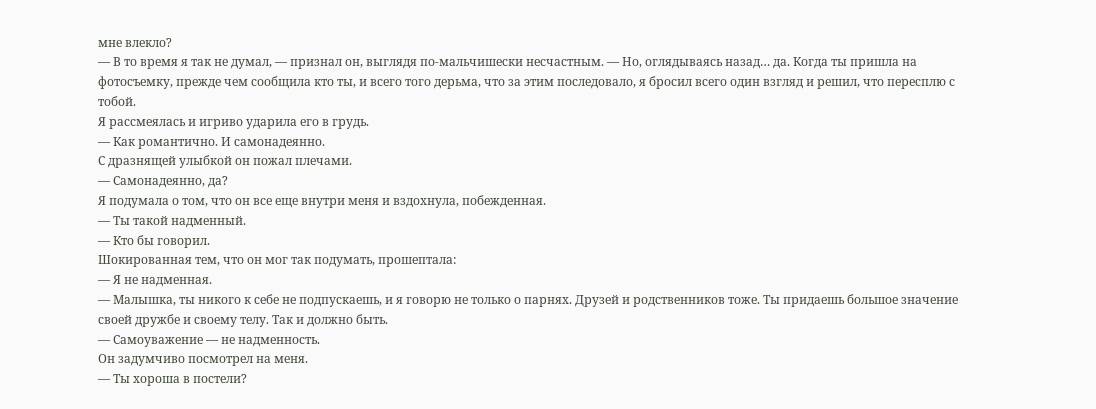мне влекло?
― В то время я так не думал, ― признал он, выглядя по-мальчишески несчастным. ― Но, оглядываясь назад… да. Когда ты пришла на фотосъемку, прежде чем сообщила кто ты, и всего того дерьма, что за этим последовало, я бросил всего один взгляд и решил, что пересплю с тобой.
Я рассмеялась и игриво ударила его в грудь.
― Как романтично. И самонадеянно.
С дразнящей улыбкой он пожал плечами.
― Самонадеянно, да?
Я подумала о том, что он все еще внутри меня и вздохнула, побежденная.
― Ты такой надменный.
― Кто бы говорил.
Шокированная тем, что он мог так подумать, прошептала:
― Я не надменная.
― Малышка, ты никого к себе не подпускаешь, и я говорю не только о парнях. Друзей и родственников тоже. Ты придаешь большое значение своей дружбе и своему телу. Так и должно быть.
― Самоуважение ― не надменность.
Он задумчиво посмотрел на меня.
― Ты хороша в постели?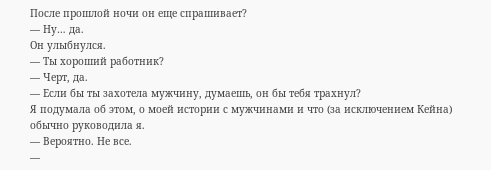После прошлой ночи он еще спрашивает?
― Ну… да.
Он улыбнулся.
― Ты хороший работник?
― Черт, да.
― Если бы ты захотела мужчину, думаешь, он бы тебя трахнул?
Я подумала об этом, о моей истории с мужчинами и что (за исключением Кейна) обычно руководила я.
― Вероятно. Не все.
―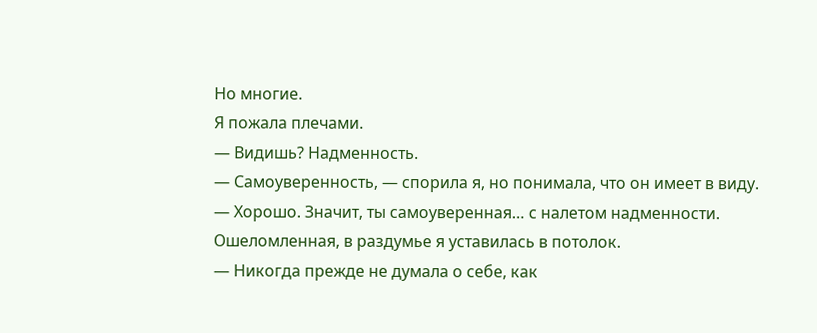Но многие.
Я пожала плечами.
― Видишь? Надменность.
― Самоуверенность, ― спорила я, но понимала, что он имеет в виду.
― Хорошо. Значит, ты самоуверенная… с налетом надменности.
Ошеломленная, в раздумье я уставилась в потолок.
― Никогда прежде не думала о себе, как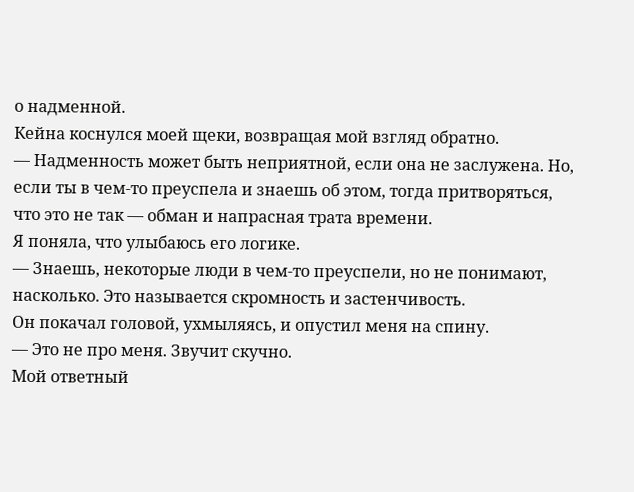о надменной.
Кейна коснулся моей щеки, возвращая мой взгляд обратно.
― Надменность может быть неприятной, если она не заслужена. Но, если ты в чем-то преуспела и знаешь об этом, тогда притворяться, что это не так — обман и напрасная трата времени.
Я поняла, что улыбаюсь его логике.
― Знаешь, некоторые люди в чем-то преуспели, но не понимают, насколько. Это называется скромность и застенчивость.
Он покачал головой, ухмыляясь, и опустил меня на спину.
― Это не про меня. Звучит скучно.
Мой ответный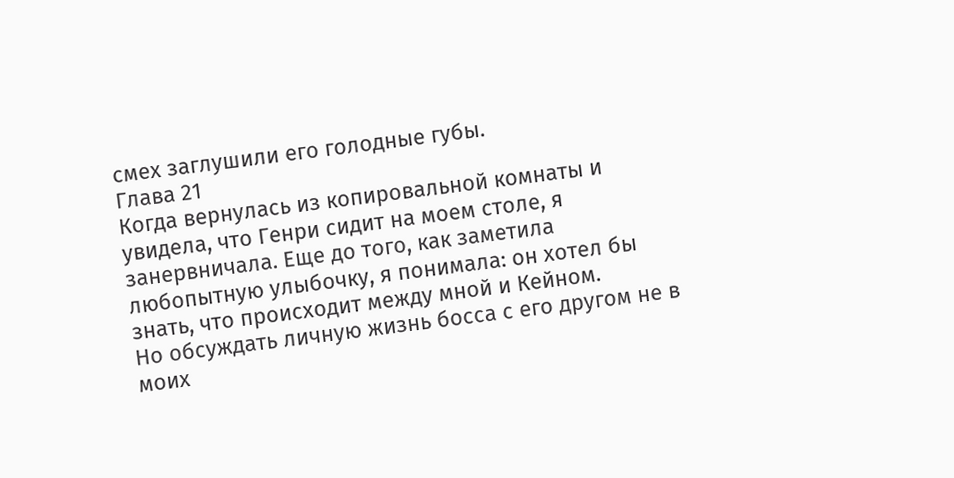смех заглушили его голодные губы.
Глава 21
Когда вернулась из копировальной комнаты и увидела, что Генри сидит на моем столе, я занервничала. Еще до того, как заметила любопытную улыбочку, я понимала: он хотел бы знать, что происходит между мной и Кейном.
Но обсуждать личную жизнь босса с его другом не в моих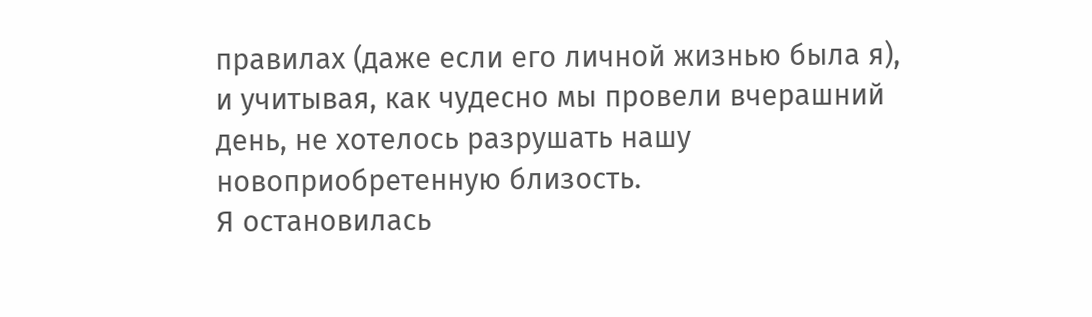правилах (даже если его личной жизнью была я), и учитывая, как чудесно мы провели вчерашний день, не хотелось разрушать нашу новоприобретенную близость.
Я остановилась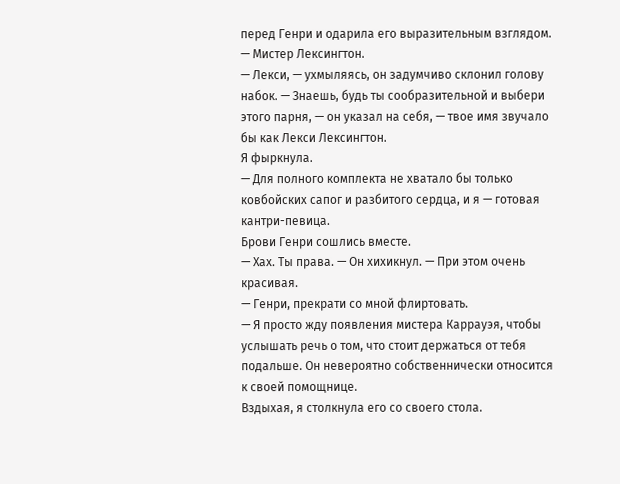перед Генри и одарила его выразительным взглядом.
— Мистер Лексингтон.
— Лекси, — ухмыляясь, он задумчиво склонил голову набок. — Знаешь, будь ты сообразительной и выбери этого парня, — он указал на себя, — твое имя звучало бы как Лекси Лексингтон.
Я фыркнула.
— Для полного комплекта не хватало бы только ковбойских сапог и разбитого сердца, и я — готовая кантри-певица.
Брови Генри сошлись вместе.
— Хах. Ты права. — Он хихикнул. — При этом очень красивая.
— Генри, прекрати со мной флиртовать.
— Я просто жду появления мистера Каррауэя, чтобы услышать речь о том, что стоит держаться от тебя подальше. Он невероятно собственнически относится к своей помощнице.
Вздыхая, я столкнула его со своего стола.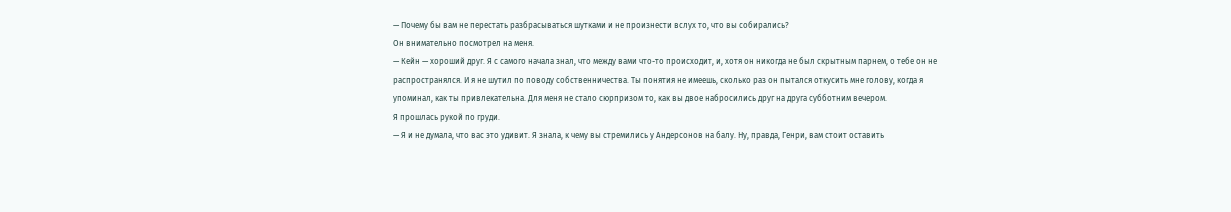— Почему бы вам не перестать разбрасываться шутками и не произнести вслух то, что вы собирались?
Он внимательно посмотрел на меня.
— Кейн — хороший друг. Я с самого начала знал, что между вами что-то происходит, и, хотя он никогда не был скрытным парнем, о тебе он не распространялся. И я не шутил по поводу собственничества. Ты понятия не имеешь, сколько раз он пытался откусить мне голову, когда я упоминал, как ты привлекательна. Для меня не стало сюрпризом то, как вы двое набросились друг на друга субботним вечером.
Я прошлась рукой по груди.
— Я и не думала, что вас это удивит. Я знала, к чему вы стремились у Андерсонов на балу. Ну, правда, Генри, вам стоит оставить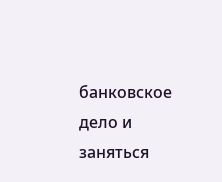банковское дело и заняться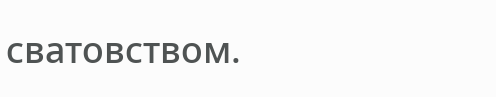сватовством.